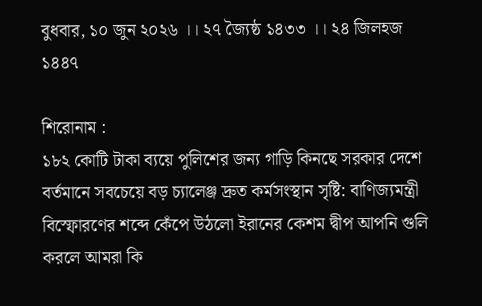বুধবার, ১০ জুন ২০২৬ ।। ২৭ জ্যৈষ্ঠ ১৪৩৩ ।। ২৪ জিলহজ ১৪৪৭

শিরোনাম :
১৮২ কোটি টাকা ব্যয়ে পুলিশের জন্য গাড়ি কিনছে সরকার দেশে বর্তমানে সবচেয়ে বড় চ্যালেঞ্জ দ্রুত কর্মসংস্থান সৃষ্টি: বাণিজ্যমন্ত্রী বিস্ফোরণের শব্দে কেঁপে উঠলো ইরানের কেশম দ্বীপ আপনি গুলি করলে আমরা কি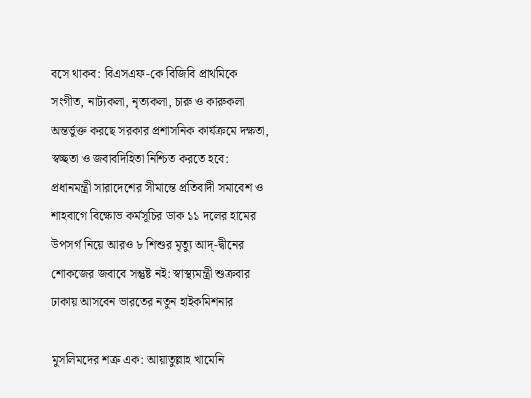বসে থাকব: বিএসএফ-কে বিজিবি প্রাথমিকে সংগীত, নাট্যকলা, নৃত্যকলা, চারু ও কারুকলা অন্তর্ভুক্ত করছে সরকার প্রশাসনিক কার্যক্রমে দক্ষতা, স্বচ্ছতা ও জবাবদিহিতা নিশ্চিত করতে হবে: প্রধানমন্ত্রী সারাদেশের সীমান্তে প্রতিবাদী সমাবেশ ও শাহবাগে বিক্ষোভ কর্মসূচির ডাক ১১ দলের হামের উপসর্গ নিয়ে আরও ৮ শিশুর মৃত্যু আদ্-দ্বীনের শোকজের জবাবে সন্তুষ্ট নই: স্বাস্থ্যমন্ত্রী শুক্রবার ঢাকায় আসবেন ভারতের নতুন হাইকমিশনার

মুসলিমদের শত্রু এক: আয়াতুল্লাহ খামেনি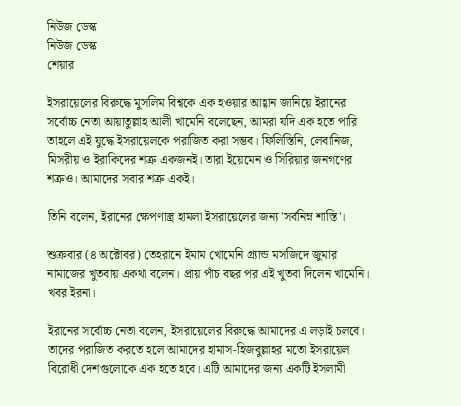নিউজ ডেস্ক
নিউজ ডেস্ক
শেয়ার

ইসরায়েলের বিরুদ্ধে মুসলিম বিশ্বকে এক হওয়ার আহ্বান জানিয়ে ইরানের সর্বোচ্চ নেতা আয়াতুল্লাহ আলী খামেনি বলেছেন, আমরা যদি এক হতে পারি তাহলে এই যুদ্ধে ইসরায়েলকে পরাজিত করা সম্ভব। ফিলিস্তিনি, লেবানিজ, মিসরীয় ও ইরাকিদের শত্রু একজনই। তারা ইয়েমেন ও সিরিয়ার জনগণের শত্রুও। আমাদের সবার শত্রু একই।

তিনি বলেন, ইরানের ক্ষেপণাস্ত্র হামলা ইসরায়েলের জন্য 'সর্বনিম্ন শাস্তি'।

শুক্রবার (৪ অক্টোবর) তেহরানে ইমাম খোমেনি গ্র্যান্ড মসজিদে জুমার নামাজের খুতবায় একথা বলেন। প্রায় পাঁচ বছর পর এই খুতবা দিলেন খামেনি। খবর ইরনা।

ইরানের সর্বোচ্চ নেতা বলেন, ইসরায়েলের বিরুদ্ধে আমাদের এ লড়াই চলবে। তাদের পরাজিত করতে হলে আমাদের হামাস-হিজবুল্লাহর মতো ইসরায়েল বিরোধী দেশগুলোকে এক হতে হবে। এটি আমাদের জন্য একটি ইসলামী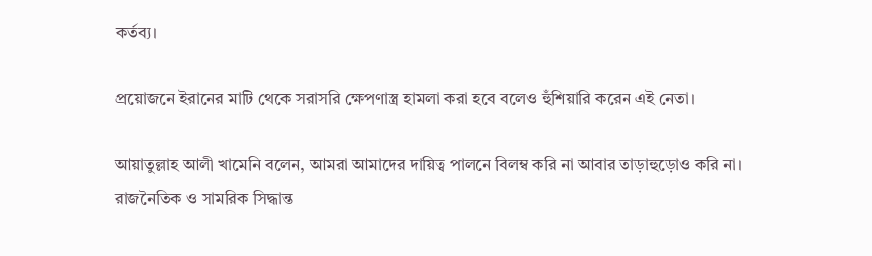কর্তব্য।

প্রয়োজনে ইরানের মাটি থেকে সরাসরি ক্ষেপণাস্ত্র হামলা করা হবে বলেও হুঁশিয়ারি করেন এই নেতা।

আয়াতুল্লাহ আলী খামেনি বলেন, আমরা আমাদের দায়িত্ব পালনে বিলম্ব করি না আবার তাড়াহুড়োও করি না। রাজনৈতিক ও সামরিক সিদ্ধান্ত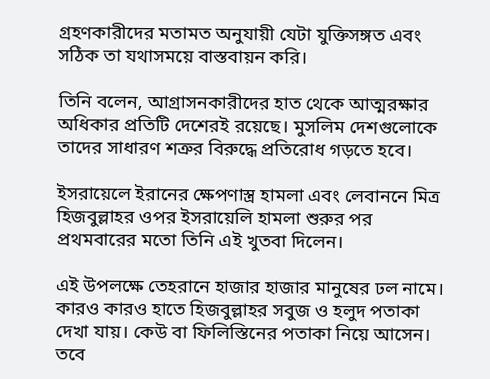গ্রহণকারীদের মতামত অনুযায়ী যেটা যুক্তিসঙ্গত এবং সঠিক তা যথাসময়ে বাস্তবায়ন করি।

তিনি বলেন, আগ্রাসনকারীদের হাত থেকে আত্মরক্ষার অধিকার প্রতিটি দেশেরই রয়েছে। মুসলিম দেশগুলোকে তাদের সাধারণ শত্রুর বিরুদ্ধে প্রতিরোধ গড়তে হবে।

ইসরায়েলে ইরানের ক্ষেপণাস্ত্র হামলা এবং লেবাননে মিত্র হিজবুল্লাহর ওপর ইসরায়েলি হামলা শুরুর পর প্রথমবারের মতো তিনি এই খুতবা দিলেন।

এই উপলক্ষে তেহরানে হাজার হাজার মানুষের ঢল নামে। কারও কারও হাতে হিজবুল্লাহর সবুজ ও হলুদ পতাকা দেখা যায়। কেউ বা ফিলিস্তিনের পতাকা নিয়ে আসেন। তবে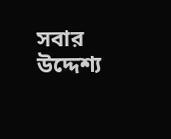সবার উদ্দেশ্য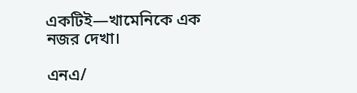একটিই—খামেনিকে এক নজর দেখা।

এনএ/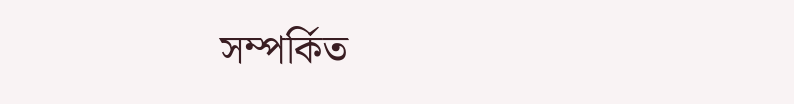সম্পর্কিত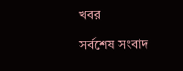খবর

সর্বশেষ সংবাদ